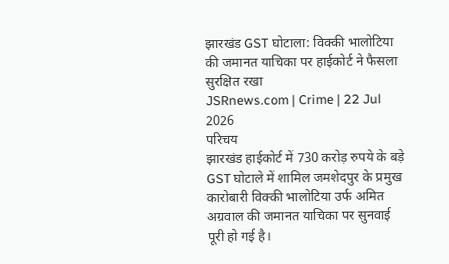झारखंड GST घोटाला: विक्की भालोटिया की जमानत याचिका पर हाईकोर्ट ने फैसला सुरक्षित रखा
JSRnews.com | Crime | 22 Jul 2026
परिचय
झारखंड हाईकोर्ट में 730 करोड़ रुपये के बड़े GST घोटाले में शामिल जमशेदपुर के प्रमुख कारोबारी विक्की भालोटिया उर्फ अमित अग्रवाल की जमानत याचिका पर सुनवाई पूरी हो गई है।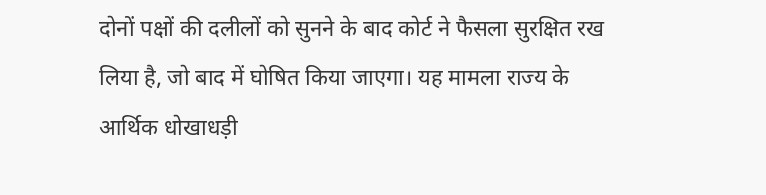दोनों पक्षों की दलीलों को सुनने के बाद कोर्ट ने फैसला सुरक्षित रख लिया है, जो बाद में घोषित किया जाएगा। यह मामला राज्य के आर्थिक धोखाधड़ी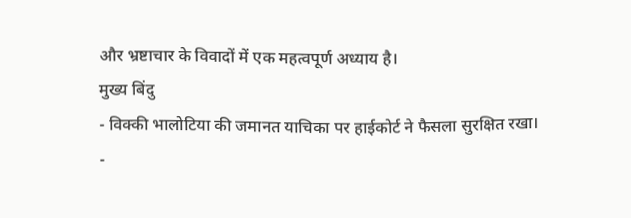और भ्रष्टाचार के विवादों में एक महत्वपूर्ण अध्याय है।
मुख्य बिंदु
- विक्की भालोटिया की जमानत याचिका पर हाईकोर्ट ने फैसला सुरक्षित रखा।
-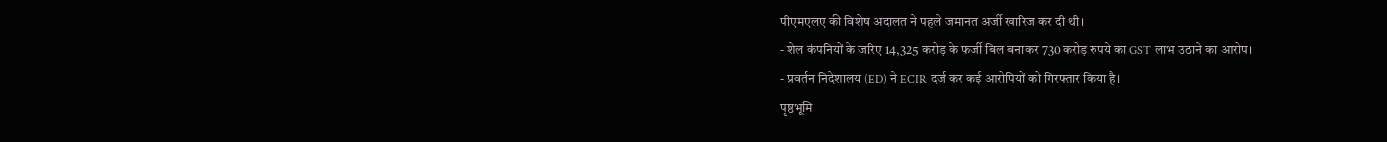पीएमएलए की विशेष अदालत ने पहले जमानत अर्जी खारिज कर दी थी।
- शेल कंपनियों के जरिए 14,325 करोड़ के फर्जी बिल बनाकर 730 करोड़ रुपये का GST लाभ उठाने का आरोप।
- प्रवर्तन निदेशालय (ED) ने ECIR दर्ज कर कई आरोपियों को गिरफ्तार किया है।
पृष्ठभूमि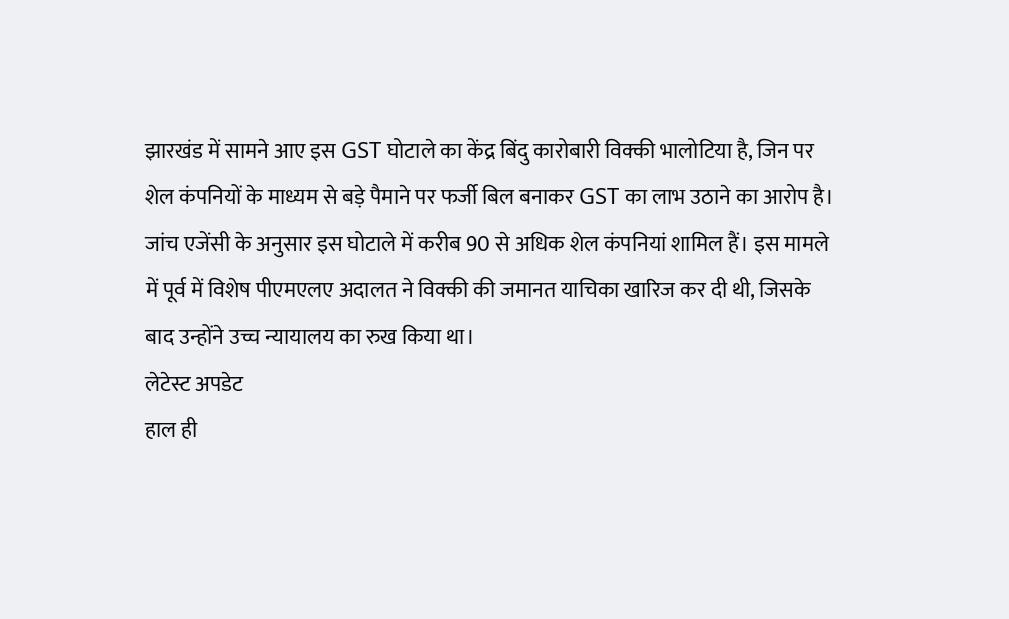झारखंड में सामने आए इस GST घोटाले का केंद्र बिंदु कारोबारी विक्की भालोटिया है, जिन पर शेल कंपनियों के माध्यम से बड़े पैमाने पर फर्जी बिल बनाकर GST का लाभ उठाने का आरोप है। जांच एजेंसी के अनुसार इस घोटाले में करीब 90 से अधिक शेल कंपनियां शामिल हैं। इस मामले में पूर्व में विशेष पीएमएलए अदालत ने विक्की की जमानत याचिका खारिज कर दी थी, जिसके बाद उन्होंने उच्च न्यायालय का रुख किया था।
लेटेस्ट अपडेट
हाल ही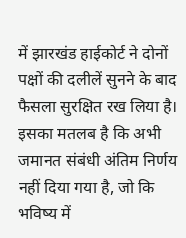में झारखंड हाईकोर्ट ने दोनों पक्षों की दलीलें सुनने के बाद फैसला सुरक्षित रख लिया है। इसका मतलब है कि अभी जमानत संबंधी अंतिम निर्णय नहीं दिया गया है, जो कि भविष्य में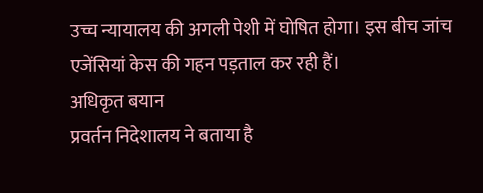उच्च न्यायालय की अगली पेशी में घोषित होगा। इस बीच जांच एजेंसियां केस की गहन पड़ताल कर रही हैं।
अधिकृत बयान
प्रवर्तन निदेशालय ने बताया है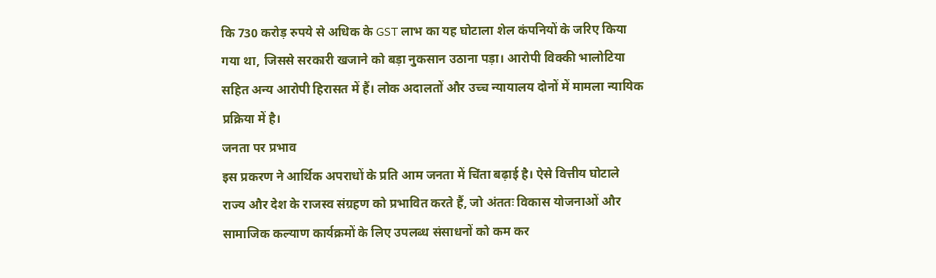कि 730 करोड़ रुपये से अधिक के GST लाभ का यह घोटाला शेल कंपनियों के जरिए किया गया था, जिससे सरकारी खजाने को बड़ा नुकसान उठाना पड़ा। आरोपी विक्की भालोटिया सहित अन्य आरोपी हिरासत में हैं। लोक अदालतों और उच्च न्यायालय दोनों में मामला न्यायिक प्रक्रिया में है।
जनता पर प्रभाव
इस प्रकरण ने आर्थिक अपराधों के प्रति आम जनता में चिंता बढ़ाई है। ऐसे वित्तीय घोटाले राज्य और देश के राजस्व संग्रहण को प्रभावित करते हैं, जो अंततः विकास योजनाओं और सामाजिक कल्याण कार्यक्रमों के लिए उपलब्ध संसाधनों को कम कर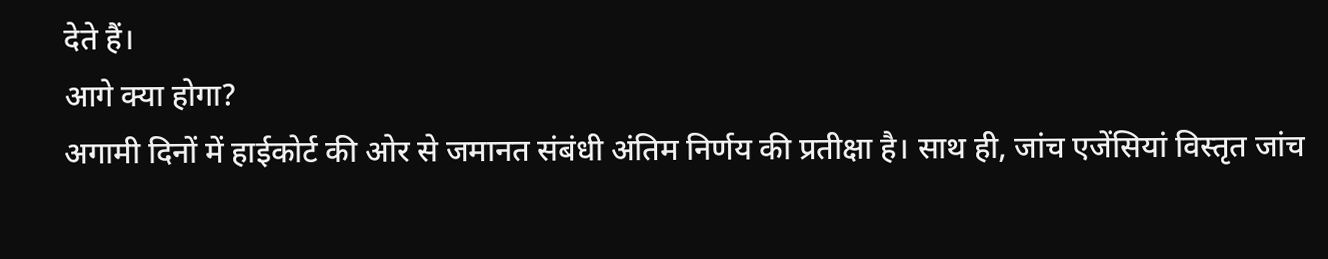देते हैं।
आगे क्या होगा?
अगामी दिनों में हाईकोर्ट की ओर से जमानत संबंधी अंतिम निर्णय की प्रतीक्षा है। साथ ही, जांच एजेंसियां विस्तृत जांच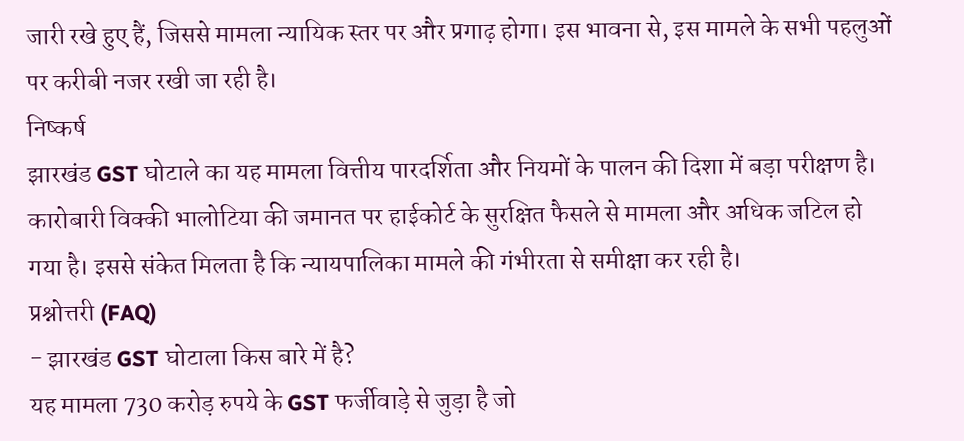जारी रखे हुए हैं, जिससे मामला न्यायिक स्तर पर और प्रगाढ़ होगा। इस भावना से, इस मामले के सभी पहलुओं पर करीबी नजर रखी जा रही है।
निष्कर्ष
झारखंड GST घोटाले का यह मामला वित्तीय पारदर्शिता और नियमों के पालन की दिशा में बड़ा परीक्षण है। कारोबारी विक्की भालोटिया की जमानत पर हाईकोर्ट के सुरक्षित फैसले से मामला और अधिक जटिल हो गया है। इससे संकेत मिलता है कि न्यायपालिका मामले की गंभीरता से समीक्षा कर रही है।
प्रश्नोत्तरी (FAQ)
- झारखंड GST घोटाला किस बारे में है?
यह मामला 730 करोड़ रुपये के GST फर्जीवाड़े से जुड़ा है जो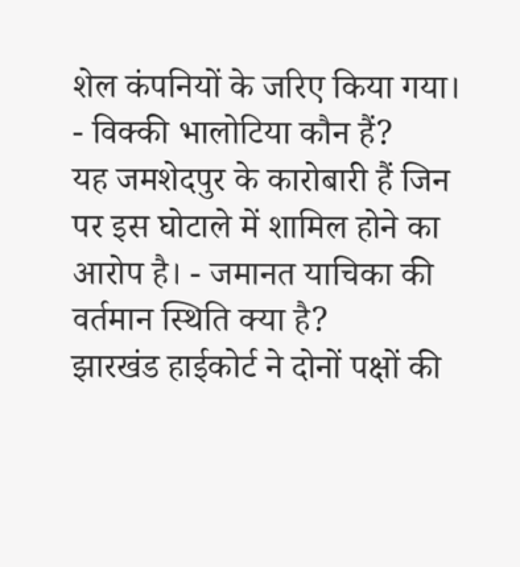शेल कंपनियों के जरिए किया गया। - विक्की भालोटिया कौन हैं?
यह जमशेदपुर के कारोबारी हैं जिन पर इस घोटाले में शामिल होने का आरोप है। - जमानत याचिका की वर्तमान स्थिति क्या है?
झारखंड हाईकोर्ट ने दोनों पक्षों की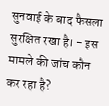सुनवाई के बाद फैसला सुरक्षित रखा है। - इस मामले की जांच कौन कर रहा है?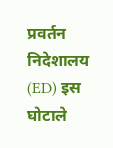प्रवर्तन निदेशालय (ED) इस घोटाले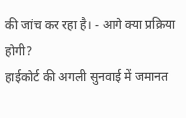की जांच कर रहा है। - आगे क्या प्रक्रिया होगी?
हाईकोर्ट की अगली सुनवाई में जमानत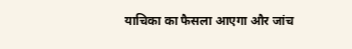याचिका का फैसला आएगा और जांच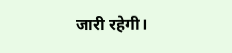जारी रहेगी।